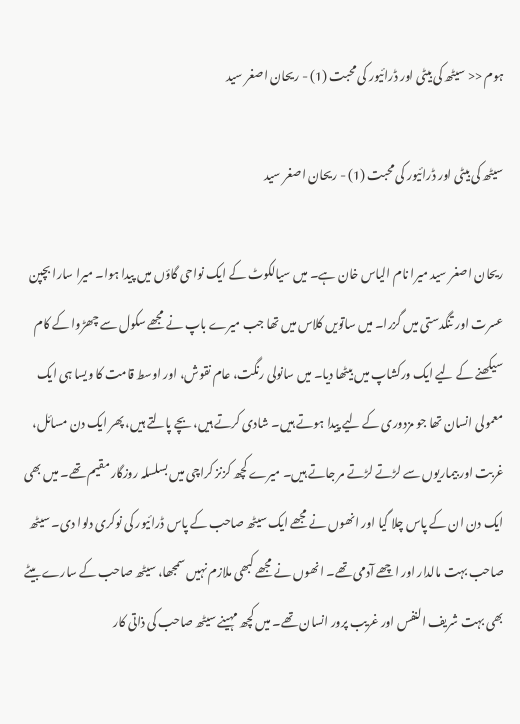ہوم << سیٹھ کی بیٹی اور ڈرائیور کی محبت (1) - ریحان اصغر سید

سیٹھ کی بیٹی اور ڈرائیور کی محبت (1) - ریحان اصغر سید

ریحان اصغر سید میرا نام الیاس خان ہے۔ میں سیالکوٹ کے ایک نواحی گاؤں میں پیدا ہوا۔ میرا سارا بچپن عسرت اور تنگدستی میں گزرا۔ میں ساتویں کلاس میں تھا جب میرے باپ نے مجھے سکول سے چھڑوا کے کام سیکھنے کے لیے ایک ورکشاپ میں بیٹھا دیا۔ میں سانولی رنگت، عام نقوش، اور اوسط قامت کا ویسا ہی ایک معمولی انسان تھا جو مزدوری کے لیے پیدا ہوتے ہیں۔ شادی کرتے ہیں، بچے پالتے ہیں، پھر ایک دن مسائل، غربت اور بیماریوں سے لڑتے لڑتے مر جاتے ہیں۔ میرے کچھ کزنز کراچی میں بسلسلہ روزگار مقیم تھے۔ میں بھی ایک دن ان کے پاس چلا گیا اور انھوں نے مجھے ایک سیٹھ صاحب کے پاس ڈرائیور کی نوکری دلوا دی۔ سیٹھ صاحب بہت مالدار اور اچھے آدمی تھے۔ انھوں نے مجھے کبھی ملازم نہیں سمجھا، سیٹھ صاحب کے سارے بیٹے بھی بہت شریف النفس اور غریب پرور انسان تھے۔ میں کچھ مہینے سیٹھ صاحب کی ذاتی کار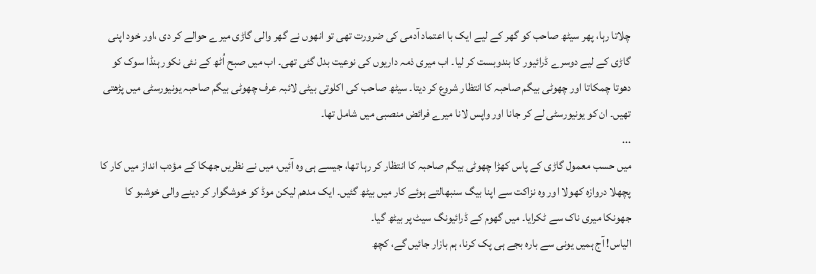چلاتا رہا، پھر سیٹھ صاحب کو گھر کے لیے ایک با اعتماد آدمی کی ضرورت تھی تو انھوں نے گھر والی گاڑی میرے حوالے کر دی ،اور خود اپنی گاڑی کے لیے دوسرے ڈرائیور کا بندوبست کر لیا۔ اب میری ذمہ داریوں کی نوعیت بدل گئی تھی۔ اب میں صبح اُٹھ کے نئی نکور ہنڈا سوک کو دھوتا چمکاتا اور چھوٹی بیگم صاحبہ کا انتظار شروع کر دیتا۔ سیٹھ صاحب کی اکلوتی بیٹی لائبہ عرف چھوٹی بیگم صاحبہ یونیورسٹی میں پڑھتی تھیں۔ ان کو یونیورسٹی لے کر جانا اور واپس لانا میرے فرائض منصبی میں شامل تھا۔
...
میں حسب معمول گاڑی کے پاس کھڑا چھوٹی بیگم صاحبہ کا انتظار کر رہا تھا، جیسے ہی وہ آئیں، میں نے نظریں جھکا کے مؤدب انداز میں کار کا پچھلا دروازہ کھولا اور وہ نزاکت سے اپنا بیگ سنبھالتے ہوئے کار میں بیٹھ گئیں۔ ایک مدھم لیکن موڈ کو خوشگوار کر دینے والی خوشبو کا جھونکا میری ناک سے ٹکرایا۔ میں گھوم کے ڈرائیونگ سیٹ پر بیٹھ گیا۔
الیاس! آج ہمیں یونی سے بارہ بجے ہی پک کرنا، ہم بازار جائیں گے، کچھ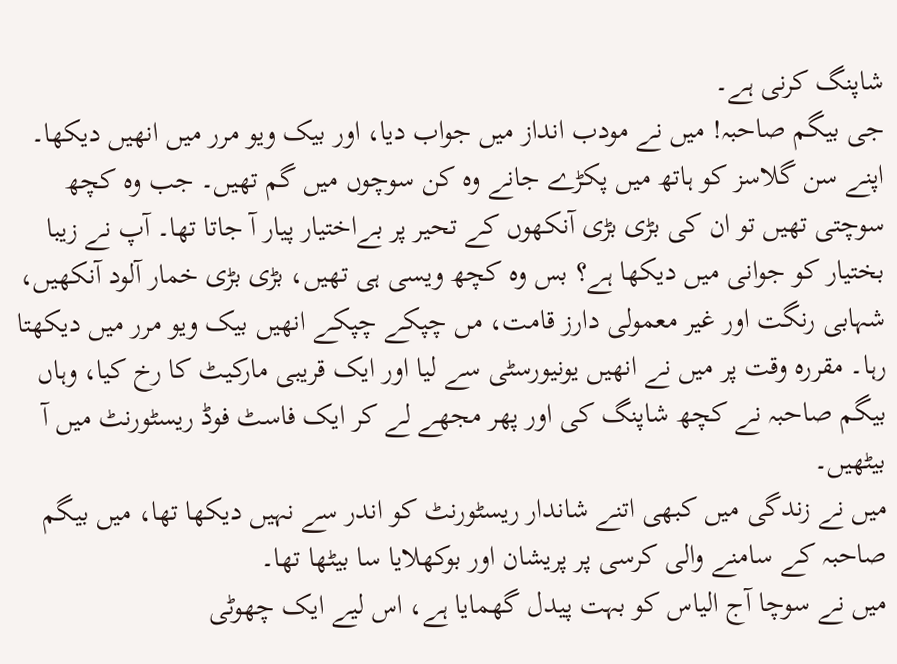شاپنگ کرنی ہے۔
جی بیگم صاحبہ! میں نے مودب انداز میں جواب دیا، اور بیک ویو مرر میں انھیں دیکھا۔ اپنے سن گلاسز کو ہاتھ میں پکڑے جانے وہ کن سوچوں میں گم تھیں۔ جب وہ کچھ سوچتی تھیں تو ان کی بڑی بڑی آنکھوں کے تحیر پر بےاختیار پیار آ جاتا تھا۔ آپ نے زیبا بختیار کو جوانی میں دیکھا ہے؟ بس وہ کچھ ویسی ہی تھیں، بڑی بڑی خمار آلود آنکھیں، شہابی رنگت اور غیر معمولی دارز قامت، مں چپکے چپکے انھیں بیک ویو مرر میں دیکھتا رہا۔ مقررہ وقت پر میں نے انھیں یونیورسٹی سے لیا اور ایک قریبی مارکیٹ کا رخ کیا، وہاں بیگم صاحبہ نے کچھ شاپنگ کی اور پھر مجھے لے کر ایک فاسٹ فوڈ ریسٹورنٹ میں آ بیٹھیں۔
میں نے زندگی میں کبھی اتنے شاندار ریسٹورنٹ کو اندر سے نہیں دیکھا تھا، میں بیگم صاحبہ کے سامنے والی کرسی پر پریشان اور بوکھلایا سا بیٹھا تھا۔
میں نے سوچا آج الیاس کو بہت پیدل گھمایا ہے، اس لیے ایک چھوٹی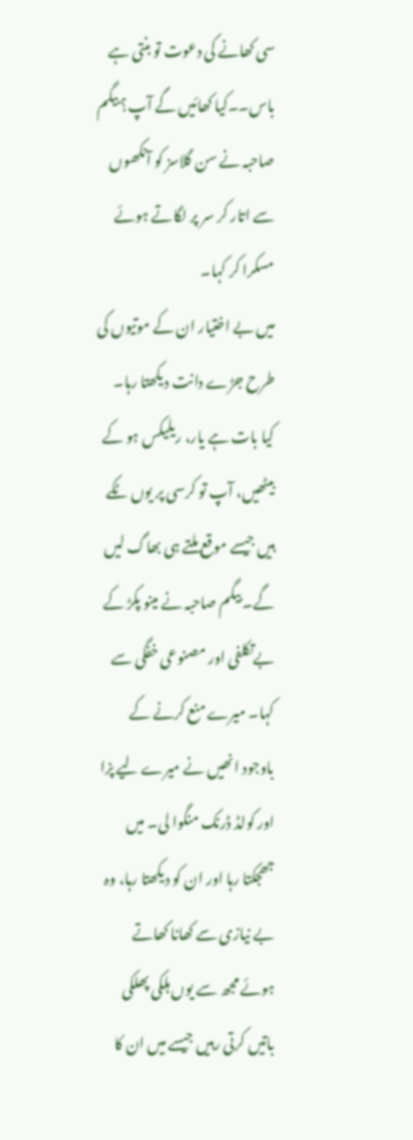سی کھانے کی دعوت تو بنتی ہے باس۔۔کیا کھائیں گے آپ؟ بیگم صاحبہ نے سن گلاسز کو آنکھوں سے اتار کر سر پر لگاتے ہوئے مسکرا کر کہا۔
میں بے اختیار ان کے موتیوں کی طرح جڑے دانت دیکھتا رہا۔
کیا بات ہے یار، ریلیکس ہو کے بیٹھیں، آپ تو کرسی پر یوں ٹکے ہیں جیسے موقع ملتے ہی بھاگ لیں گے۔ بیگم صاحبہ نے مینو پکڑ کے بےتکلفی اور مصنوعی خفگی سے کہا۔ میرے منع کرنے کے باوجود انھیں نے میرے لیے پزا اور کولڈ ڈرنک منگوا لی۔ میں جھجکتا رہا اور ان کو دیکھتا رہا، وہ بے نیازی سے کھانا کھاتے ہوئے مجھ سے یوں ہلکی پھلکی باتیں کرتی رہیں جیسے میں ان کا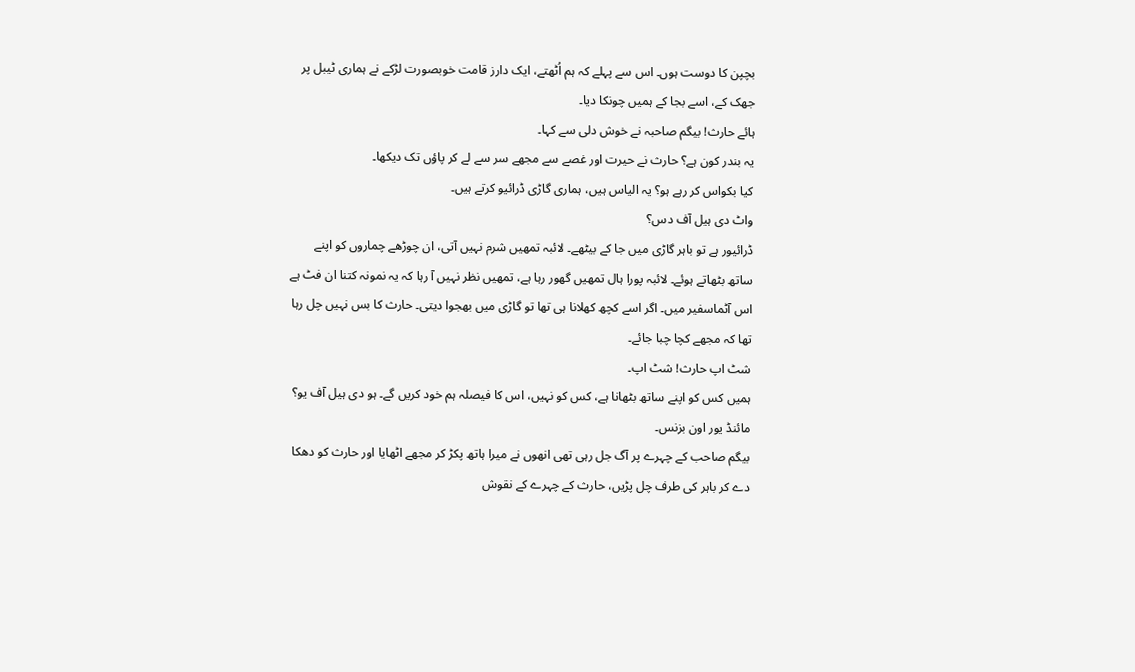بچپن کا دوست ہوں۔ اس سے پہلے کہ ہم اُٹھتے، ایک دارز قامت خوبصورت لڑکے نے ہماری ٹیبل پر جھک کے، اسے بجا کے ہمیں چونکا دیا۔
ہائے حارث! بیگم صاحبہ نے خوش دلی سے کہا۔
یہ بندر کون ہے؟ حارث نے حیرت اور غصے سے مجھے سر سے لے کر پاؤں تک دیکھا۔
کیا بکواس کر رہے ہو؟ یہ الیاس ہیں، ہماری گاڑی ڈرائیو کرتے ہیں۔
واٹ دی ہیل آف دس؟
ڈرائیور ہے تو باہر گاڑی میں جا کے بیٹھے۔ لائبہ تمھیں شرم نہیں آتی، ان چوڑھے چماروں کو اپنے ساتھ بٹھاتے ہوئے۔ لائبہ پورا ہال تمھیں گھور رہا ہے، تمھیں نظر نہیں آ رہا کہ یہ نمونہ کتنا ان فٹ ہے اس آٹماسفیر میں۔ اگر اسے کچھ کھلانا ہی تھا تو گاڑی میں بھجوا دیتی۔ حارث کا بس نہیں چل رہا تھا کہ مجھے کچا چبا جائے۔
شٹ اپ حارث! شٹ اپ۔
ہمیں کس کو اپنے ساتھ بٹھانا ہے، کس کو نہیں، اس کا فیصلہ ہم خود کریں گے۔ ہو دی ہیل آف یو؟ مائنڈ یور اون بزنس۔
بیگم صاحب کے چہرے پر آگ جل رہی تھی انھوں نے میرا ہاتھ پکڑ کر مجھے اٹھایا اور حارث کو دھکا دے کر باہر کی طرف چل پڑیں، حارث کے چہرے کے نقوش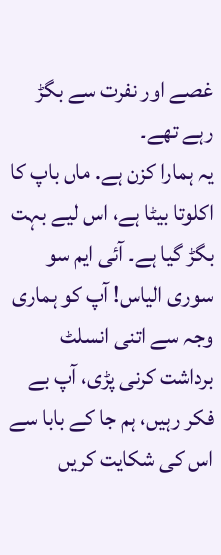غصے اور نفرت سے بگڑ رہے تھے۔
یہ ہمارا کزن ہے. ماں باپ کا اکلوتا بیٹا ہے، اس لیے بہت بگڑ گیا ہے۔ آئی ایم سو سوری الیاس! آپ کو ہماری وجہ سے اتنی انسلٹ برداشت کرنی پڑی، آپ بے فکر رہیں، ہم جا کے بابا سے اس کی شکایت کریں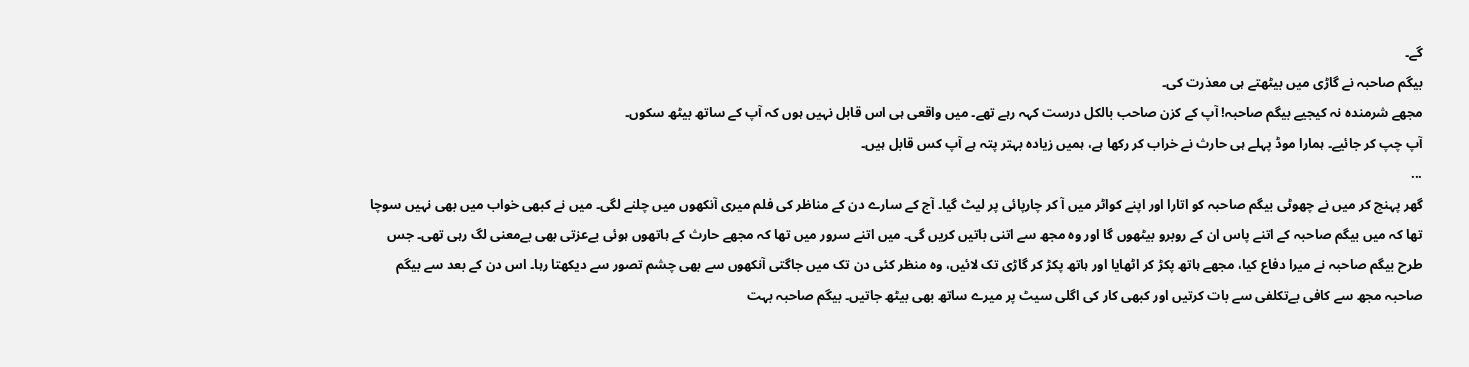گے۔
بیگم صاحبہ نے گاڑی میں بیٹھتے ہی معذرت کی۔
مجھے شرمندہ نہ کیجیے بیگم صاحبہ! آپ کے کزن صاحب بالکل درست کہہ رہے تھے۔ میں واقعی ہی اس قابل نہیں ہوں کہ آپ کے ساتھ بیٹھ سکوں۔
آپ چپ کر جائیے۔ ہمارا موڈ پہلے ہی حارث نے خراب کر رکھا ہے، ہمیں زیادہ بہتر پتہ ہے آپ کس قابل ہیں۔
...
گھر پہنچ کر میں نے چھوٹی بیگم صاحبہ کو اتارا اور اپنے کواٹر میں آ کر چارپائی پر لیٹ گیا۔ آج کے سارے دن کے مناظر کی فلم میری آنکھوں میں چلنے لگی۔ میں نے کبھی خواب میں بھی نہیں سوچا تھا کہ میں بیگم صاحبہ کے اتنے پاس ان کے روبرو بیٹھوں گا اور وہ مجھ سے اتنی باتیں کریں گی۔ میں اتنے سرور میں تھا کہ مجھے حارث کے ہاتھوں ہوئی بےعزتی بھی بےمعنی لگ رہی تھی۔ جس طرح بیگم صاحبہ نے میرا دفاع کیا، مجھے ہاتھ پکڑ کر اٹھایا اور ہاتھ پکڑ کر گاڑی تک لائیں، وہ منظر کئی دن تک میں جاگتی آنکھوں سے بھی چشم تصور سے دیکھتا رہا۔ اس دن کے بعد سے بیگم صاحبہ مجھ سے کافی بےتکلفی سے بات کرتیں اور کبھی کار کی اگلی سیٹ پر میرے ساتھ بھی بیٹھ جاتیں۔ بیگم صاحبہ بہت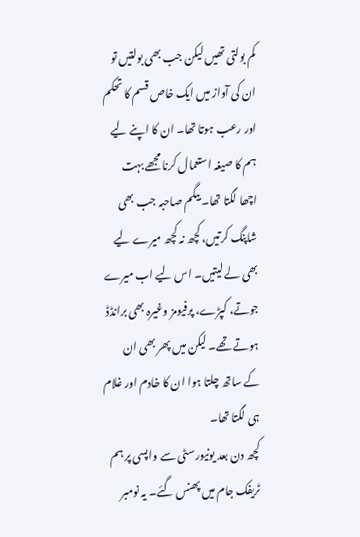کم بولتی تھیں لیکن جب بھی بولتیں تو ان کی آواز میں ایک خاص قسم کا تحکم اور رعب ہوتا تھا۔ ان کا اپنے لیے ہم کا صیغہ استعمال کرنا مجھے بہت اچھا لگتا تھا۔ بیگم صاحبہ جب بھی شاپنگ کرتیں، کچھ نہ کچھ میرے لیے بھی لے لیتیں۔ اس لیے اب میرے جوتے، کپڑے، پرفیومز وغیرہ بھی برانڈڈ ہوتے تھے۔ لیکن میں پھر بھی ان کے ساتھ چلتا ہوا ان کا خادم اور غلام ہی لگتا تھا۔
کچھ دن بعد یونیورسٹی سے واپسی پر ہم ٹریفک جام میں پھنس گئے۔ یہ نومبر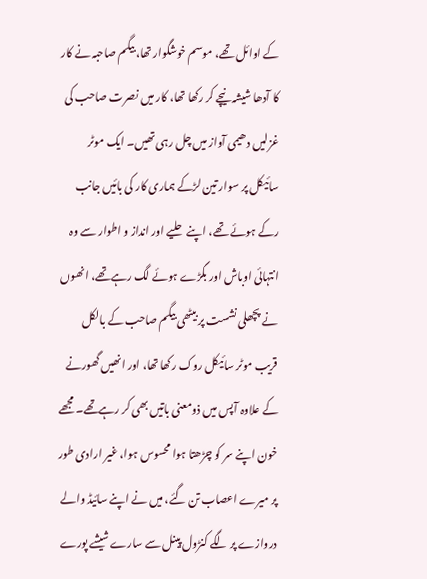کے اوائل تھے، موسم خوشگوار تھا، بیگم صاحبہ نے کار کا آدھا شیشہ نیچے کر رکھا تھا، کار میں نصرت صاحب کی غزلیں دھیمی آواز میں چل رہی تھیں۔ ایک موٹر سائیکل پر سوار تین لڑکے ہماری کار کی بائیں جانب رکے ہوئے تھے، اپنے حلیے اور انداز و اطوار سے وہ انتہائی اوباش اور بگڑے ہوئے لگ رہےتھے، انھوں نے پچھلی نشست پر بیٹھی بیگم صاحب کے بالکل قریب موٹر سائیکل روک رکھا تھا، اور انھیں گھورنے کے علاوہ آپس میں ذومعنی باتیں بھی کر رہےتھے۔ مجھے خون اپنے سر کو چڑھتا ہوا محسوس ہوا، غیر ارادی طور پر میرے اعصاب تن گئے، میں نے اپنے سائیڈ والے دروازے پر لگے کنڑول پینل سے سارے شیشے پورے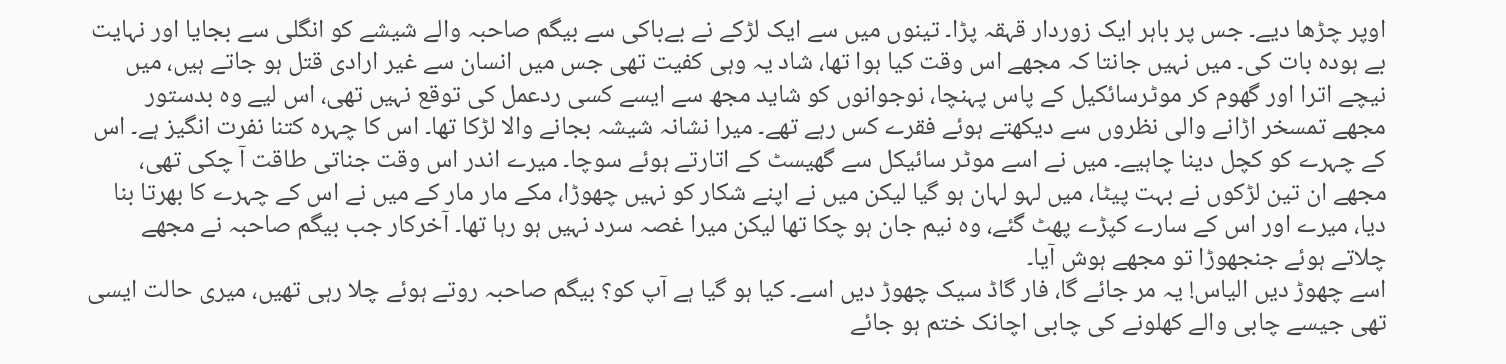اوپر چڑھا دیے۔ جس پر باہر ایک زوردار قہقہ پڑا۔ تینوں میں سے ایک لڑکے نے بےباکی سے بیگم صاحبہ والے شیشے کو انگلی سے بجایا اور نہایت بے ہودہ بات کی۔ میں نہیں جانتا کہ مجھے اس وقت کیا ہوا تھا، شاد یہ وہی کفیت تھی جس میں انسان سے غیر ارادی قتل ہو جاتے ہیں، میں نیچے اترا اور گھوم کر موٹرسائکیل کے پاس پہنچا، نوجوانوں کو شاید مجھ سے ایسے کسی ردعمل کی توقع نہیں تھی، اس لیے وہ بدستور مجھے تمسخر اڑانے والی نظروں سے دیکھتے ہوئے فقرے کس رہے تھے۔ میرا نشانہ شیشہ بجانے والا لڑکا تھا۔ اس کا چہرہ کتنا نفرت انگیز ہے۔ اس کے چہرے کو کچل دینا چاہیے۔ میں نے اسے موٹر سائیکل سے گھیسٹ کے اتارتے ہوئے سوچا۔ میرے اندر اس وقت جناتی طاقت آ چکی تھی، مجھے ان تین لڑکوں نے بہت پیٹا، میں لہو لہان ہو گیا لیکن میں نے اپنے شکار کو نہیں چھوڑا، مکے مار مار کے میں نے اس کے چہرے کا بھرتا بنا دیا، میرے اور اس کے سارے کپڑے پھٹ گئے، وہ نیم جان ہو چکا تھا لیکن میرا غصہ سرد نہیں ہو رہا تھا۔ آخرکار جب بیگم صاحبہ نے مجھے چلاتے ہوئے جنجھوڑا تو مجھے ہوش آیا۔
اسے چھوڑ دیں الیاس! یہ مر جائے گا، فار گاڈ سیک چھوڑ دیں اسے۔ کیا ہو گیا ہے آپ کو؟ بیگم صاحبہ روتے ہوئے چلا رہی تھیں، میری حالت ایسی تھی جیسے چابی والے کھلونے کی چابی اچانک ختم ہو جائے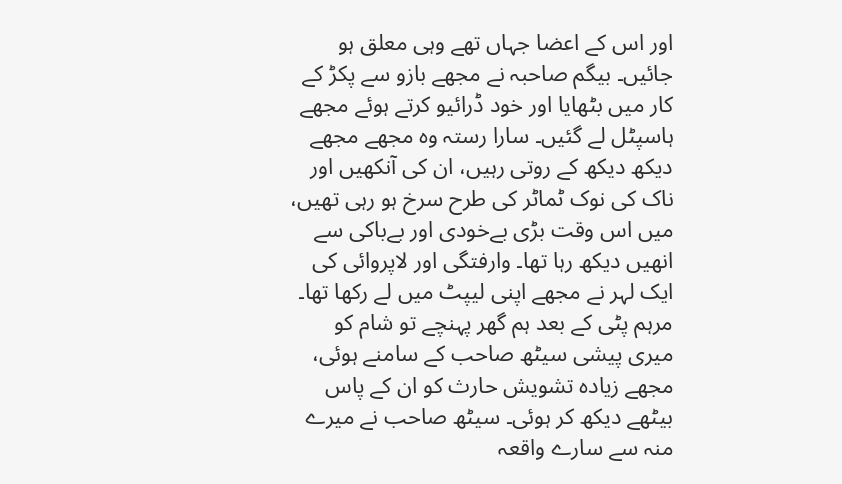اور اس کے اعضا جہاں تھے وہی معلق ہو جائیں۔ بیگم صاحبہ نے مجھے بازو سے پکڑ کے کار میں بٹھایا اور خود ڈرائیو کرتے ہوئے مجھے ہاسپٹل لے گئیں۔ سارا رستہ وہ مجھے مجھے دیکھ دیکھ کے روتی رہیں، ان کی آنکھیں اور ناک کی نوک ٹماٹر کی طرح سرخ ہو رہی تھیں، میں اس وقت بڑی بےخودی اور بےباکی سے انھیں دیکھ رہا تھا۔ وارفتگی اور لاپروائی کی ایک لہر نے مجھے اپنی لیپٹ میں لے رکھا تھا۔ مرہم پٹی کے بعد ہم گھر پہنچے تو شام کو میری پیشی سیٹھ صاحب کے سامنے ہوئی، مجھے زیادہ تشویش حارث کو ان کے پاس بیٹھے دیکھ کر ہوئی۔ سیٹھ صاحب نے میرے منہ سے سارے واقعہ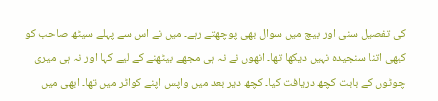کی تفصیل سنی اور بیچ میں سوال بھی پوچھتے رہے۔ میں نے اس سے پہلے سیٹھ صاحب کو کبھی اتنا سنجیدہ نہیں دیکھا تھا۔ انھوں نے نہ ہی مجھے بیٹھنے کے لیے کہا اور نہ ہی میری چوٹوں کے بابت کچھ دریافت کیا۔ کچھ دیر بعد میں واپس اپنے کواٹر میں تھا۔ ابھی میں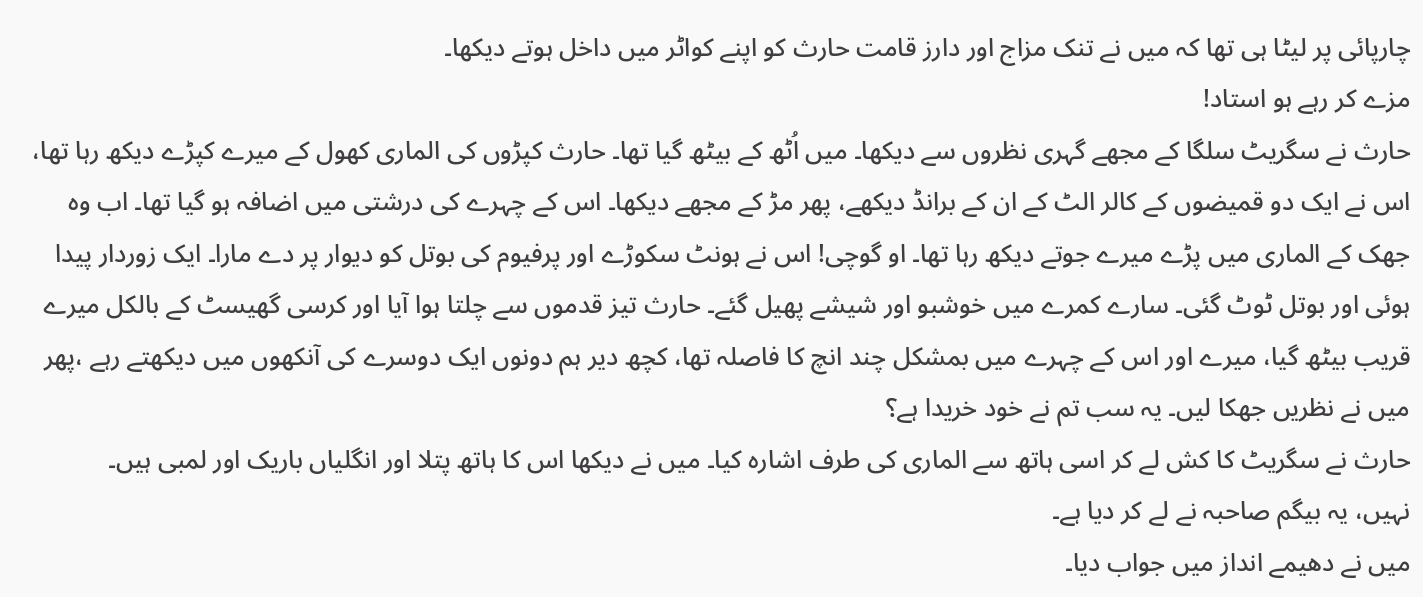چارپائی پر لیٹا ہی تھا کہ میں نے تنک مزاج اور دارز قامت حارث کو اپنے کواٹر میں داخل ہوتے دیکھا۔
مزے کر رہے ہو استاد!
حارث نے سگریٹ سلگا کے مجھے گہری نظروں سے دیکھا۔ میں اُٹھ کے بیٹھ گیا تھا۔ حارث کپڑوں کی الماری کھول کے میرے کپڑے دیکھ رہا تھا، اس نے ایک دو قمیضوں کے کالر الٹ کے ان کے برانڈ دیکھے، پھر مڑ کے مجھے دیکھا۔ اس کے چہرے کی درشتی میں اضافہ ہو گیا تھا۔ اب وہ جھک کے الماری میں پڑے میرے جوتے دیکھ رہا تھا۔ او گوچی! اس نے ہونٹ سکوڑے اور پرفیوم کی بوتل کو دیوار پر دے مارا۔ ایک زوردار پیدا ہوئی اور بوتل ٹوٹ گئی۔ سارے کمرے میں خوشبو اور شیشے پھیل گئے۔ حارث تیز قدموں سے چلتا ہوا آیا اور کرسی گھیسٹ کے بالکل میرے قریب بیٹھ گیا، میرے اور اس کے چہرے میں بمشکل چند انچ کا فاصلہ تھا، کچھ دیر ہم دونوں ایک دوسرے کی آنکھوں میں دیکھتے رہے ،پھر میں نے نظریں جھکا لیں۔ یہ سب تم نے خود خریدا ہے؟
حارث نے سگریٹ کا کش لے کر اسی ہاتھ سے الماری کی طرف اشارہ کیا۔ میں نے دیکھا اس کا ہاتھ پتلا اور انگلیاں باریک اور لمبی ہیں۔
نہیں، یہ بیگم صاحبہ نے لے کر دیا ہے۔
میں نے دھیمے انداز میں جواب دیا۔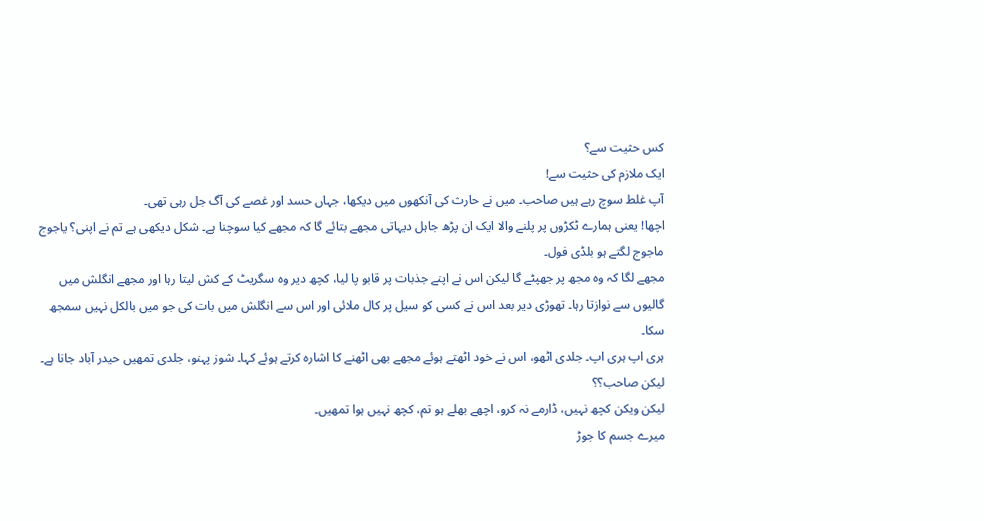کس حثیت سے؟
ایک ملازم کی حثیت سے!
آپ غلط سوچ رہے ہیں صاحب۔ میں نے حارث کی آنکھوں میں دیکھا، جہاں حسد اور غصے کی آگ جل رہی تھی۔
اچھا! یعنی ہمارے ٹکڑوں پر پلنے والا ایک ان پڑھ جاہل دیہاتی مجھے بتائے گا کہ مجھے کیا سوچنا ہے۔ شکل دیکھی ہے تم نے اپنی؟ یاجوج ماجوج لگتے ہو بلڈی فول۔
مجھے لگا کہ وہ مجھ پر جھپٹے گا لیکن اس نے اپنے جذبات پر قابو پا لیا، کچھ دیر وہ سگریٹ کے کش لیتا رہا اور مجھے انگلش میں گالیوں سے نوازتا رہا۔ تھوڑی دیر بعد اس نے کسی کو سیل پر کال ملائی اور اس سے انگلش میں بات کی جو میں بالکل نہیں سمجھ سکا۔
ہری اپ ہری اپ۔ جلدی اٹھو، اس نے خود اٹھتے ہوئے مجھے بھی اٹھنے کا اشارہ کرتے ہوئے کہا۔ شوز پہنو، جلدی تمھیں حیدر آباد جانا ہے۔
لیکن صاحب؟؟
لیکن ویکن کچھ نہیں، ڈارمے نہ کرو، اچھے بھلے ہو تم، کچھ نہیں ہوا تمھیں۔
میرے جسم کا جوڑ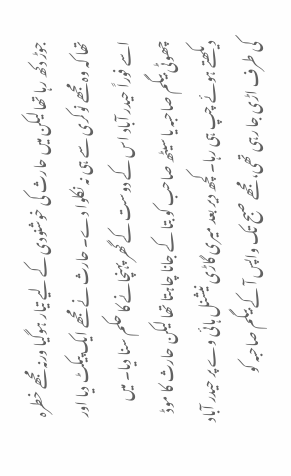جوڑ دکھ رہا تھا لیکن میں حارث کی خوشنودی کے لیے تیار ہوگیا ورنہ مجھے خطرہ تھا کہ وہ مجھے نوکری سے ہی نہ نکلوا دے۔ حارث نے مجھے ایک پیکٹ دیا اور اسے فوراً حیدر آباد اس کے دوست کے گھر پہنچانے کا حکم سنا دیا۔ میں چھوٹی بیگم صاحبہ یا سیٹھ صاحب کو بتا کے جانا چاہتا تھا لیکن حارث کا موڈ دیکھتے ہوئے چپ ہی رہا۔ کچھ دیر بعد میری گاڑی نیشنل ہائی وے پر حیدر آباد کی طرف اڑی جا رہی تھی، مجھے صبح تک واپس آ کے بیگم صاحبہ کو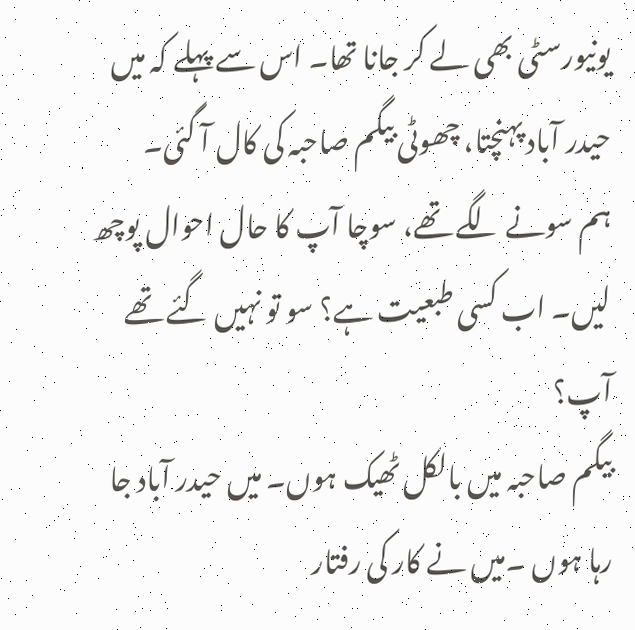یونیورسٹی بھی لے کر جانا تھا۔ اس سے پہلے کہ میں حیدر آباد پہنچتا، چھوٹی بیگم صاحبہ کی کال آ گئی۔
ہم سونے لگے تھے، سوچا آپ کا حال احوال پوچھ لیں۔ اب کسی طبعیت ہے؟ سو تو نہیں گئے تھے آپ؟
بیگم صاحبہ میں بالکل ٹھیک ہوں۔ میں حیدر آباد جا رہا ہوں ۔میں نے کار کی رفتار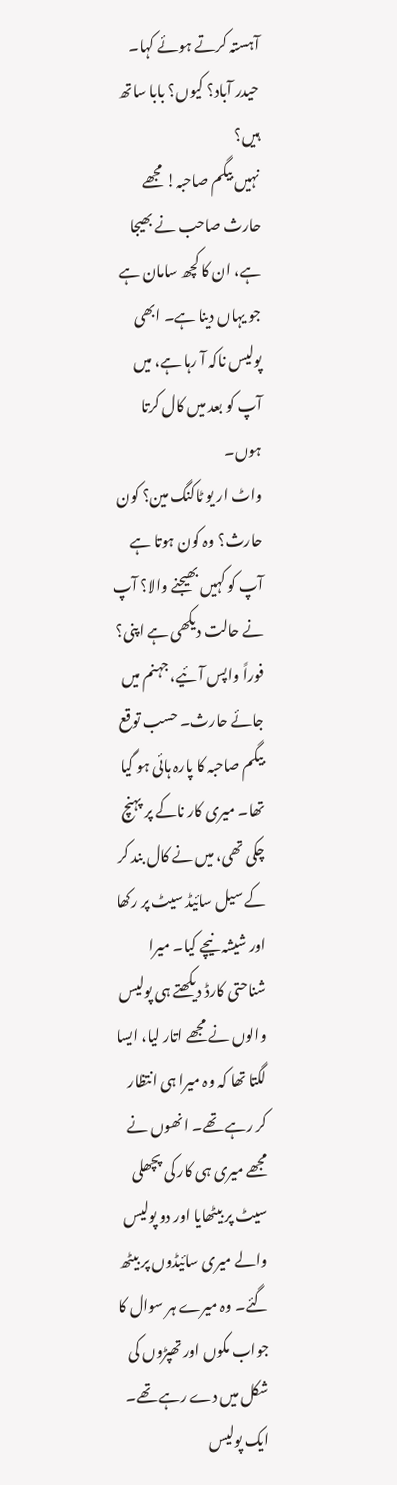آہستہ کرتے ہوئے کہا۔
حیدر آباد؟ کیوں؟ بابا ساتھ ہیں؟
نہیں بیگم صاحبہ! مجھے حارث صاحب نے بھیجا ہے، ان کا کچھ سامان ہے جو یہاں دینا ہے۔ ابھی پولیس ناکہ آ رہا ہے، میں آپ کو بعد میں کال کرتا ہوں۔
واٹ ار یو ٹاکنگ مین؟ کون حارث؟ وہ کون ہوتا ہے آپ کو کہیں بھیجنے والا؟ آپ نے حالت دیکھی ہے اپنی؟ فوراً واپس آئیے، جہنم میں جائے حارث۔ حسب توقع بیگم صاحبہ کا پارہ ہائی ہو گیا تھا۔ میری کار ناکے پر پہنچ چکی تھی، میں نے کال بند کر کے سیل سائیڈ سیٹ پر رکھا اور شیشہ نیچے کیا۔ میرا شناحتی کارڈ دیکھتے ہی پولیس والوں نے مجھے اتار لیا، ایسا لگتا تھا کہ وہ میرا ہی انتظار کر رہے تھے۔ انھوں نے مجھے میری ہی کار کی پچھلی سیٹ پر بیٹھایا اور دو پولیس والے میری سائیڈوں پر بیٹھ گئے۔ وہ میرے ہر سوال کا جواب مکوں اور تھپڑوں کی شکل میں دے رہے تھے۔ ایک پولیس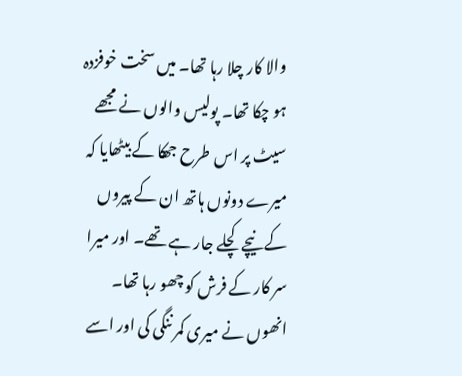والا کار چلا رہا تھا۔ میں سخت خوفزدہ ہو چکا تھا۔ پولیس والوں نے مجھے سیٹ پر اس طرح جھکا کے بیٹھایا کہ میرے دونوں ہاتھ ان کے پیروں کے نیچے کچلے جار ہے تھے۔ اور میرا سر کار کے فرش کو چھو رہا تھا۔ انھوں نے میری کمر ننگی کی اور اسے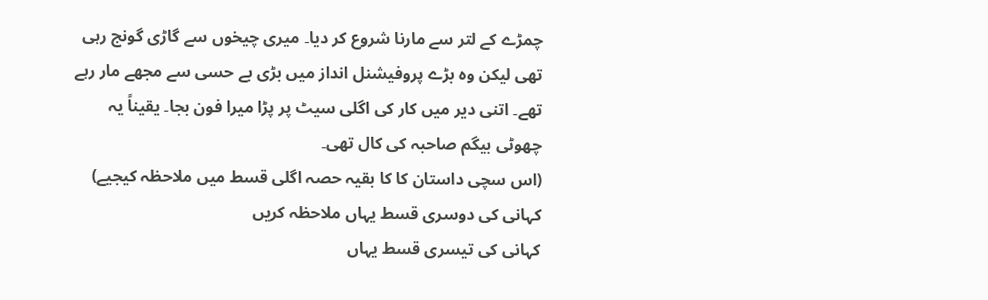چمڑے کے لتر سے مارنا شروع کر دیا۔ میری چیخوں سے گاڑی گونج رہی تھی لیکن وہ بڑے پروفیشنل انداز میں بڑی بے حسی سے مجھے مار رہے تھے۔ اتنی دیر میں کار کی اگلی سیٹ پر پڑا میرا فون بجا۔ یقیناً یہ چھوٹی بیگم صاحبہ کی کال تھی۔
(اس سچی داستان کا کا بقیہ حصہ اگلی قسط میں ملاحظہ کیجیے)
کہانی کی دوسری قسط یہاں ملاحظہ کریں
کہانی کی تیسری قسط یہاں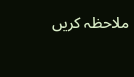ملاحظہ کریں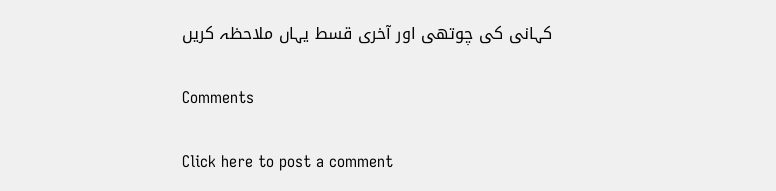کہانی کی چوتھی اور آخری قسط یہاں ملاحظہ کریں

Comments

Click here to post a comment